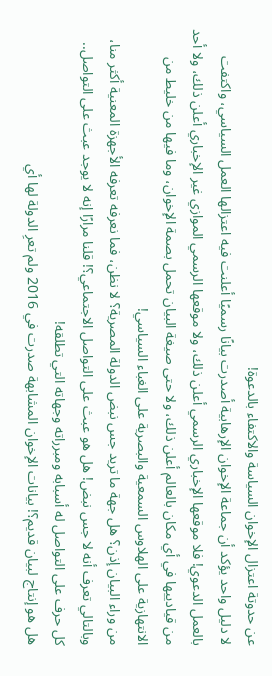عن حدوتة اعتزال الإخوان السياسة والاكتفاء بالدعوة!
لا دليل واحد يؤكد أن جماعة الإخوان الإرهابية أصدرت بيانًا رسميًا أعلنت فيه اعتزالها العمل السياسي، واكتفت بالعمل الدعوي! فلا موقعها الإخباري الرسمي أعلن ذلك، ولا موقعها الرسمي الموازي غير الإخباري أعلن ذلك، ولا أحد من قيادييها في أي مكان بالعالم أعلن ذلك، ولا حتى صيغة البيان تحمل بصمة الإخوان، وما فيها من خليط من الانتهازية على الهلاوس السمعية والبصرية على الغباء السياسي!
من وراء البيان إذن؟ هل جهة ما تريد جس نبض الدولة المصرية؟ لا نظن، فما نعرفه تعرفه الأجهزة المعنية أكثر منا، وبالتالي تعرف أنه لا جس نبض! هل هو عبث على التواصل الاجتماعي؟! قلنا مرارًا إنه لا يوجد عبث على التواصل.. كل حرف على التواصل له أسبابه ومبرراته وجهاته التي تطلقه!
هل هو إنتاج لبيان قديم؟! بيانات الإخوان المشابهة صدرت في 2016 ولم تعرِ الدولة لها أي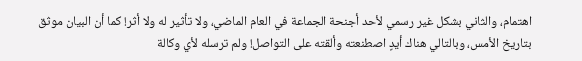اهتمام، والثاني بشكل غير رسمي لأحد أجنحة الجماعة في العام الماضي، ولا تأثير له ولا أثر! كما أن البيان موثق بتاريخ الأمس، وبالتالي هناك أيدٍ اصطنعته وألقته على التواصل! ولم ترسله لأي وكالة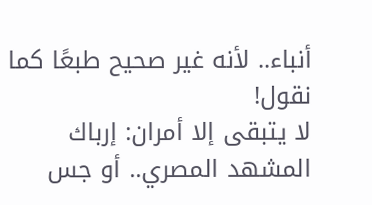أنباء.. لأنه غير صحيح طبعًا كما نقول!
لا يتبقى إلا أمران: إرباك المشهد المصري.. أو جس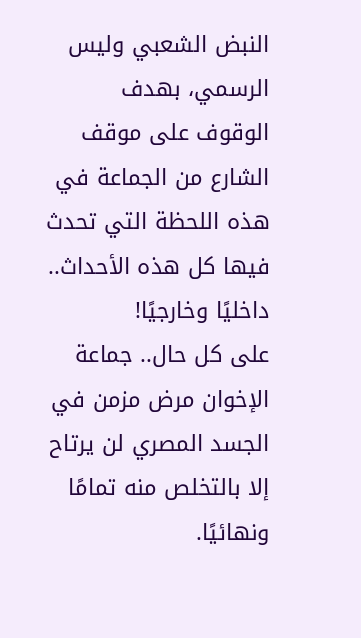النبض الشعبي وليس الرسمي، بهدف الوقوف على موقف الشارع من الجماعة في هذه اللحظة التي تحدث فيها كل هذه الأحداث.. داخليًا وخارجيًا!
على كل حال.. جماعة الإخوان مرض مزمن في الجسد المصري لن يرتاح إلا بالتخلص منه تمامًا ونهائيًا.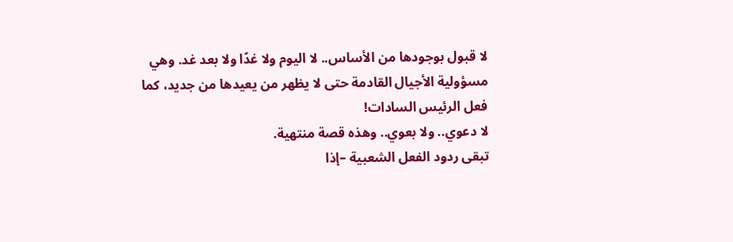لا قبول بوجودها من الأساس.. لا اليوم ولا غدًا ولا بعد غد. وهي مسؤولية الأجيال القادمة حتى لا يظهر من يعيدها من جديد، كما فعل الرئيس السادات!
لا دعوي.. ولا بعوي.. وهذه قصة منتهية.
تبقى ردود الفعل الشعبية –إذا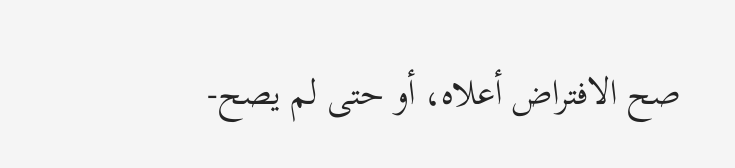صح الافتراض أعلاه، أو حتى لم يصح-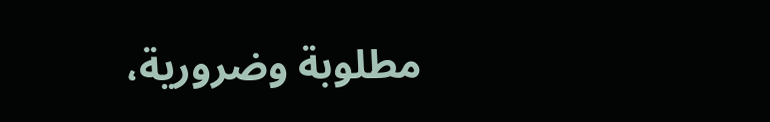مطلوبة وضرورية،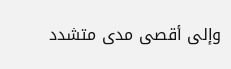وإلى أقصى مدى متشدد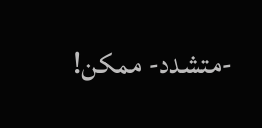-متشدد- ممكن!